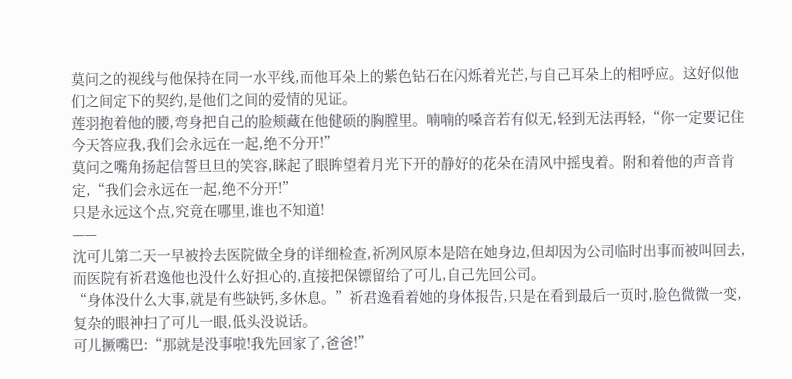莫问之的视线与他保持在同一水平线,而他耳朵上的紫色钻石在闪烁着光芒,与自己耳朵上的相呼应。这好似他们之间定下的契约,是他们之间的爱情的见证。
莲羽抱着他的腰,弯身把自己的脸颊藏在他健硕的胸膛里。喃喃的嗓音若有似无,轻到无法再轻,“你一定要记住今天答应我,我们会永远在一起,绝不分开!”
莫问之嘴角扬起信誓旦旦的笑容,眯起了眼眸望着月光下开的静好的花朵在清风中摇曳着。附和着他的声音肯定,“我们会永远在一起,绝不分开!”
只是永远这个点,究竟在哪里,谁也不知道!
——
沈可儿第二天一早被拎去医院做全身的详细检查,祈冽风原本是陪在她身边,但却因为公司临时出事而被叫回去,而医院有祈君逸他也没什么好担心的,直接把保镖留给了可儿,自己先回公司。
“身体没什么大事,就是有些缺钙,多休息。”祈君逸看着她的身体报告,只是在看到最后一页时,脸色微微一变,复杂的眼神扫了可儿一眼,低头没说话。
可儿撅嘴巴:“那就是没事啦!我先回家了,爸爸!”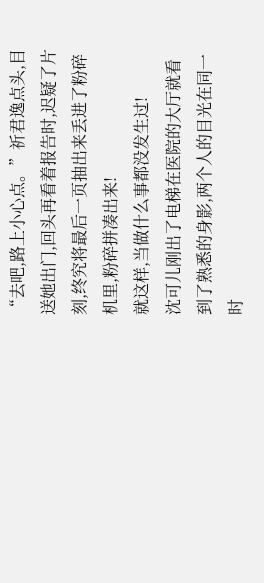“去吧,路上小心点。”祈君逸点头,目送她出门,回头再看着报告时,迟疑了片刻,终究将最后一页抽出来丢进了粉碎机里,粉碎拼凑出来!
就这样,当做什么事都没发生过!
沈可儿刚出了电梯在医院的大厅就看到了熟悉的身影,两个人的目光在同一时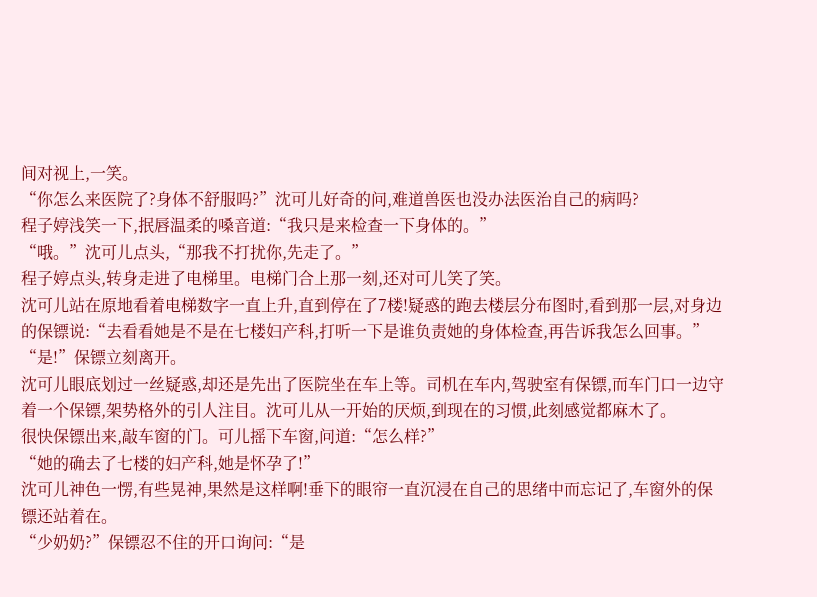间对视上,一笑。
“你怎么来医院了?身体不舒服吗?”沈可儿好奇的问,难道兽医也没办法医治自己的病吗?
程子婷浅笑一下,抿唇温柔的嗓音道:“我只是来检查一下身体的。”
“哦。”沈可儿点头,“那我不打扰你,先走了。”
程子婷点头,转身走进了电梯里。电梯门合上那一刻,还对可儿笑了笑。
沈可儿站在原地看着电梯数字一直上升,直到停在了7楼!疑惑的跑去楼层分布图时,看到那一层,对身边的保镖说:“去看看她是不是在七楼妇产科,打听一下是谁负责她的身体检查,再告诉我怎么回事。”
“是!”保镖立刻离开。
沈可儿眼底划过一丝疑惑,却还是先出了医院坐在车上等。司机在车内,驾驶室有保镖,而车门口一边守着一个保镖,架势格外的引人注目。沈可儿从一开始的厌烦,到现在的习惯,此刻感觉都麻木了。
很快保镖出来,敲车窗的门。可儿摇下车窗,问道:“怎么样?”
“她的确去了七楼的妇产科,她是怀孕了!”
沈可儿神色一愣,有些晃神,果然是这样啊!垂下的眼帘一直沉浸在自己的思绪中而忘记了,车窗外的保镖还站着在。
“少奶奶?”保镖忍不住的开口询问:“是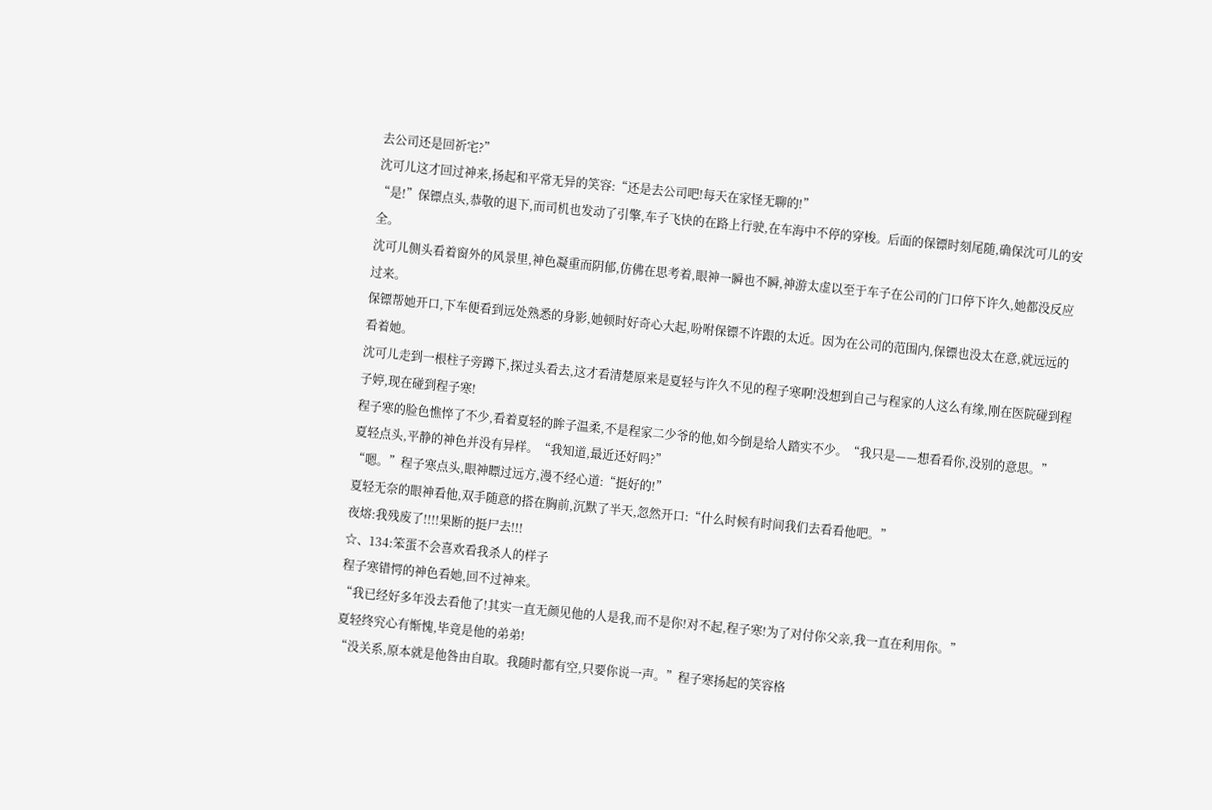去公司还是回祈宅?”
沈可儿这才回过神来,扬起和平常无异的笑容:“还是去公司吧!每天在家怪无聊的!”
“是!”保镖点头,恭敬的退下,而司机也发动了引擎,车子飞快的在路上行驶,在车海中不停的穿梭。后面的保镖时刻尾随,确保沈可儿的安全。
沈可儿侧头看着窗外的风景里,神色凝重而阴郁,仿佛在思考着,眼神一瞬也不瞬,神游太虚以至于车子在公司的门口停下许久,她都没反应过来。
保镖帮她开口,下车便看到远处熟悉的身影,她顿时好奇心大起,吩咐保镖不许跟的太近。因为在公司的范围内,保镖也没太在意,就远远的看着她。
沈可儿走到一根柱子旁蹲下,探过头看去,这才看清楚原来是夏轻与许久不见的程子寒啊!没想到自己与程家的人这么有缘,刚在医院碰到程子婷,现在碰到程子寒!
程子寒的脸色憔悴了不少,看着夏轻的眸子温柔,不是程家二少爷的他,如今倒是给人踏实不少。“我只是——想看看你,没别的意思。”
夏轻点头,平静的神色并没有异样。“我知道,最近还好吗?”
“嗯。”程子寒点头,眼神瞟过远方,漫不经心道:“挺好的!”
夏轻无奈的眼神看他,双手随意的搭在胸前,沉默了半天,忽然开口:“什么时候有时间我们去看看他吧。”
夜熔:我残废了!!!!果断的挺尸去!!!
☆、134:笨蛋不会喜欢看我杀人的样子
程子寒错愕的神色看她,回不过神来。
“我已经好多年没去看他了!其实一直无颜见他的人是我,而不是你!对不起,程子寒!为了对付你父亲,我一直在利用你。”
夏轻终究心有惭愧,毕竟是他的弟弟!
“没关系,原本就是他咎由自取。我随时都有空,只要你说一声。”程子寒扬起的笑容格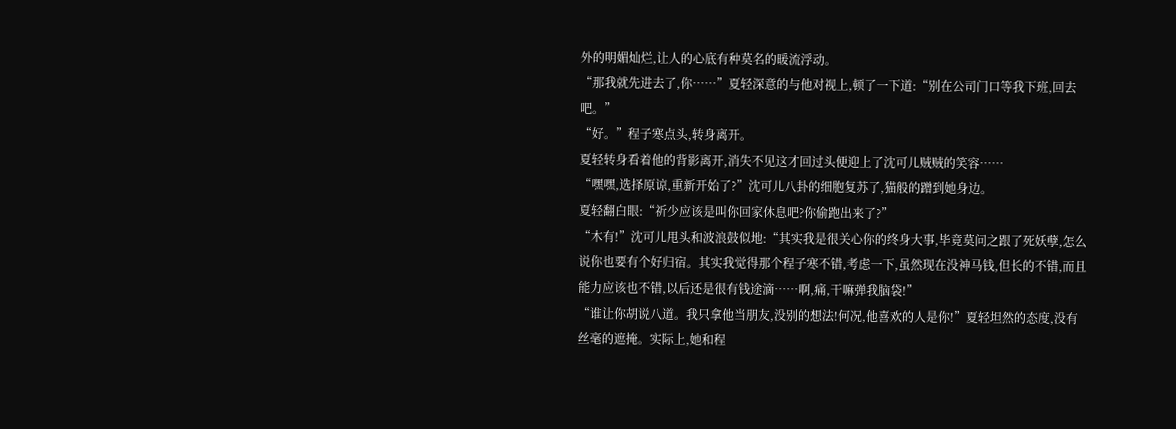外的明媚灿烂,让人的心底有种莫名的暖流浮动。
“那我就先进去了,你……”夏轻深意的与他对视上,顿了一下道:“别在公司门口等我下班,回去吧。”
“好。”程子寒点头,转身离开。
夏轻转身看着他的背影离开,消失不见这才回过头便迎上了沈可儿贼贼的笑容……
“嘿嘿,选择原谅,重新开始了?”沈可儿八卦的细胞复苏了,猫般的蹭到她身边。
夏轻翻白眼:“祈少应该是叫你回家休息吧?你偷跑出来了?”
“木有!”沈可儿甩头和波浪鼓似地:“其实我是很关心你的终身大事,毕竟莫问之跟了死妖孽,怎么说你也要有个好归宿。其实我觉得那个程子寒不错,考虑一下,虽然现在没神马钱,但长的不错,而且能力应该也不错,以后还是很有钱途滴……啊,痛,干嘛弹我脑袋!”
“谁让你胡说八道。我只拿他当朋友,没别的想法!何况,他喜欢的人是你!”夏轻坦然的态度,没有丝毫的遮掩。实际上,她和程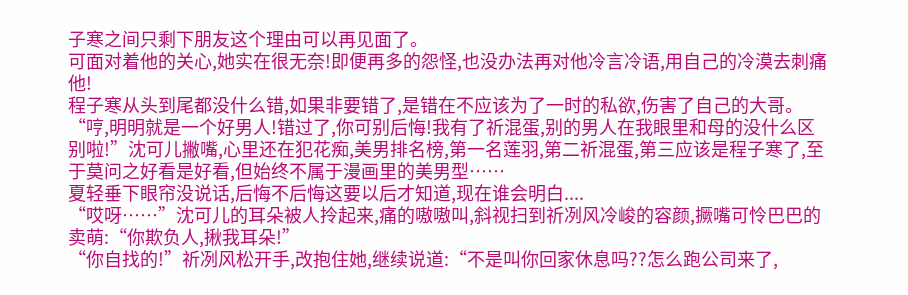子寒之间只剩下朋友这个理由可以再见面了。
可面对着他的关心,她实在很无奈!即便再多的怨怪,也没办法再对他冷言冷语,用自己的冷漠去刺痛他!
程子寒从头到尾都没什么错,如果非要错了,是错在不应该为了一时的私欲,伤害了自己的大哥。
“哼,明明就是一个好男人!错过了,你可别后悔!我有了祈混蛋,别的男人在我眼里和母的没什么区别啦!”沈可儿撇嘴,心里还在犯花痴,美男排名榜,第一名莲羽,第二祈混蛋,第三应该是程子寒了,至于莫问之好看是好看,但始终不属于漫画里的美男型……
夏轻垂下眼帘没说话,后悔不后悔这要以后才知道,现在谁会明白....
“哎呀……”沈可儿的耳朵被人拎起来,痛的嗷嗷叫,斜视扫到祈冽风冷峻的容颜,撅嘴可怜巴巴的卖萌:“你欺负人,揪我耳朵!”
“你自找的!”祈冽风松开手,改抱住她,继续说道:“不是叫你回家休息吗??怎么跑公司来了,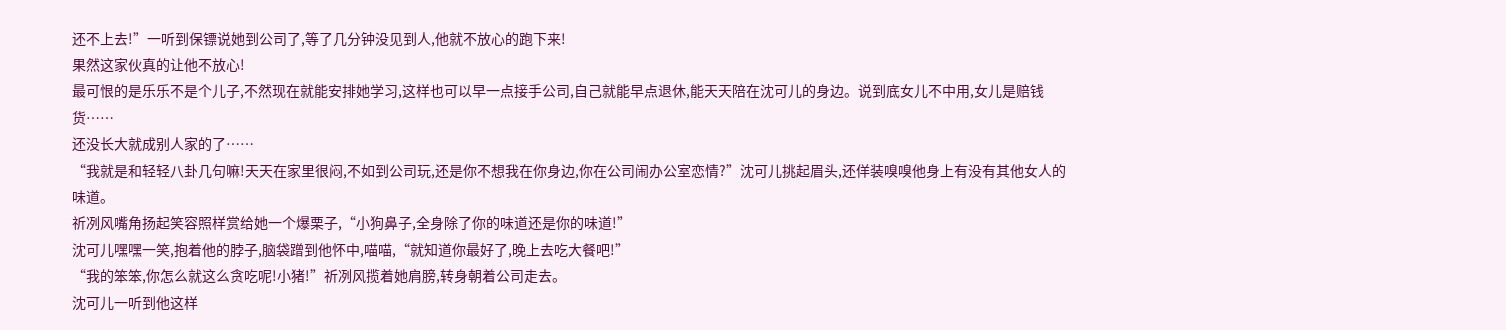还不上去!”一听到保镖说她到公司了,等了几分钟没见到人,他就不放心的跑下来!
果然这家伙真的让他不放心!
最可恨的是乐乐不是个儿子,不然现在就能安排她学习,这样也可以早一点接手公司,自己就能早点退休,能天天陪在沈可儿的身边。说到底女儿不中用,女儿是赔钱货……
还没长大就成别人家的了……
“我就是和轻轻八卦几句嘛!天天在家里很闷,不如到公司玩,还是你不想我在你身边,你在公司闹办公室恋情?”沈可儿挑起眉头,还佯装嗅嗅他身上有没有其他女人的味道。
祈冽风嘴角扬起笑容照样赏给她一个爆栗子,“小狗鼻子,全身除了你的味道还是你的味道!”
沈可儿嘿嘿一笑,抱着他的脖子,脑袋蹭到他怀中,喵喵,“就知道你最好了,晚上去吃大餐吧!”
“我的笨笨,你怎么就这么贪吃呢!小猪!”祈冽风揽着她肩膀,转身朝着公司走去。
沈可儿一听到他这样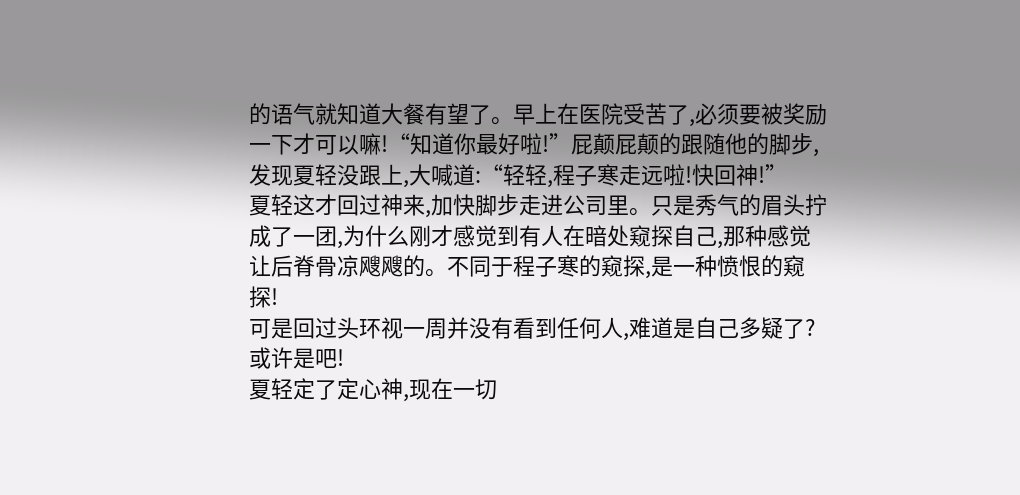的语气就知道大餐有望了。早上在医院受苦了,必须要被奖励一下才可以嘛!“知道你最好啦!”屁颠屁颠的跟随他的脚步,发现夏轻没跟上,大喊道:“轻轻,程子寒走远啦!快回神!”
夏轻这才回过神来,加快脚步走进公司里。只是秀气的眉头拧成了一团,为什么刚才感觉到有人在暗处窥探自己,那种感觉让后脊骨凉飕飕的。不同于程子寒的窥探,是一种愤恨的窥探!
可是回过头环视一周并没有看到任何人,难道是自己多疑了?
或许是吧!
夏轻定了定心神,现在一切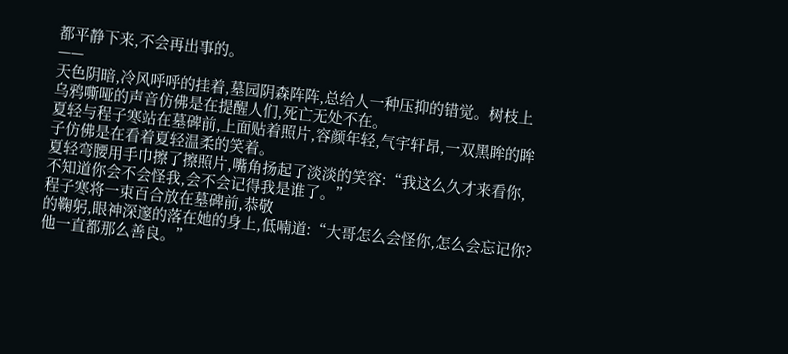都平静下来,不会再出事的。
——
天色阴暗,冷风呼呼的挂着,墓园阴森阵阵,总给人一种压抑的错觉。树枝上乌鸦嘶哑的声音仿佛是在提醒人们,死亡无处不在。
夏轻与程子寒站在墓碑前,上面贴着照片,容颜年轻,气宇轩昂,一双黑眸的眸子仿佛是在看着夏轻温柔的笑着。
夏轻弯腰用手巾擦了擦照片,嘴角扬起了淡淡的笑容:“我这么久才来看你,不知道你会不会怪我,会不会记得我是谁了。”
程子寒将一束百合放在墓碑前,恭敬
的鞠躬,眼神深邃的落在她的身上,低喃道:“大哥怎么会怪你,怎么会忘记你?他一直都那么善良。”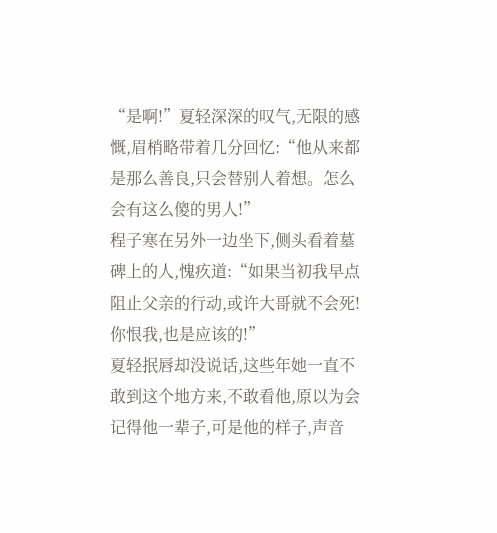“是啊!”夏轻深深的叹气,无限的感慨,眉梢略带着几分回忆:“他从来都是那么善良,只会替别人着想。怎么会有这么傻的男人!”
程子寒在另外一边坐下,侧头看着墓碑上的人,愧疚道:“如果当初我早点阻止父亲的行动,或许大哥就不会死!你恨我,也是应该的!”
夏轻抿唇却没说话,这些年她一直不敢到这个地方来,不敢看他,原以为会记得他一辈子,可是他的样子,声音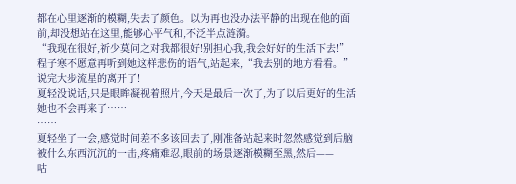都在心里逐渐的模糊,失去了颜色。以为再也没办法平静的出现在他的面前,却没想站在这里,能够心平气和,不泛半点涟漪。
“我现在很好,祈少莫问之对我都很好!别担心我,我会好好的生活下去!”
程子寒不愿意再听到她这样悲伤的语气,站起来,“我去别的地方看看。”
说完大步流星的离开了!
夏轻没说话,只是眼眸凝视着照片,今天是最后一次了,为了以后更好的生活她也不会再来了……
……
夏轻坐了一会,感觉时间差不多该回去了,刚准备站起来时忽然感觉到后脑被什么东西沉沉的一击,疼痛难忍,眼前的场景逐渐模糊至黑,然后——
咕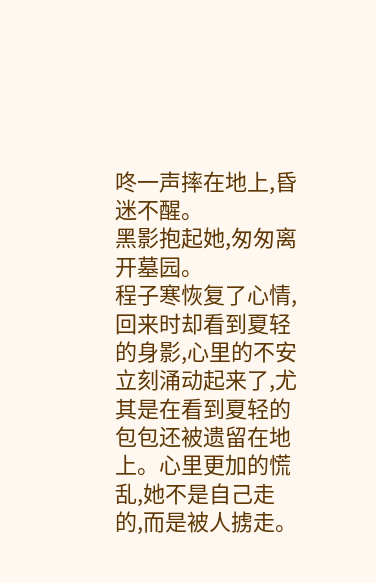咚一声摔在地上,昏迷不醒。
黑影抱起她,匆匆离开墓园。
程子寒恢复了心情,回来时却看到夏轻的身影,心里的不安立刻涌动起来了,尤其是在看到夏轻的包包还被遗留在地上。心里更加的慌乱,她不是自己走的,而是被人掳走。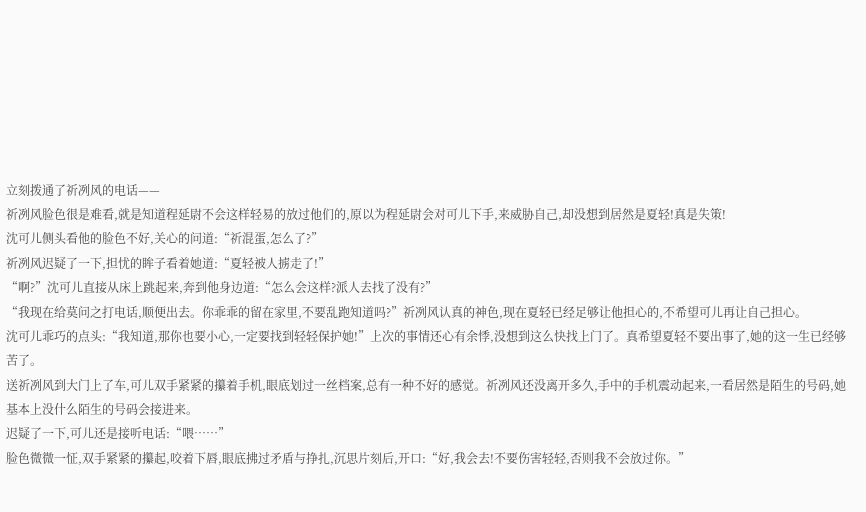立刻拨通了祈冽风的电话——
祈冽风脸色很是难看,就是知道程延尉不会这样轻易的放过他们的,原以为程延尉会对可儿下手,来威胁自己,却没想到居然是夏轻!真是失策!
沈可儿侧头看他的脸色不好,关心的问道:“祈混蛋,怎么了?”
祈冽风迟疑了一下,担忧的眸子看着她道:“夏轻被人掳走了!”
“啊?”沈可儿直接从床上跳起来,奔到他身边道:“怎么会这样?派人去找了没有?”
“我现在给莫问之打电话,顺便出去。你乖乖的留在家里,不要乱跑知道吗?”祈冽风认真的神色,现在夏轻已经足够让他担心的,不希望可儿再让自己担心。
沈可儿乖巧的点头:“我知道,那你也要小心,一定要找到轻轻保护她!”上次的事情还心有余悸,没想到这么快找上门了。真希望夏轻不要出事了,她的这一生已经够苦了。
送祈冽风到大门上了车,可儿双手紧紧的攥着手机,眼底划过一丝档案,总有一种不好的感觉。祈冽风还没离开多久,手中的手机震动起来,一看居然是陌生的号码,她基本上没什么陌生的号码会接进来。
迟疑了一下,可儿还是接听电话:“喂……”
脸色微微一怔,双手紧紧的攥起,咬着下唇,眼底拂过矛盾与挣扎,沉思片刻后,开口:“好,我会去!不要伤害轻轻,否则我不会放过你。”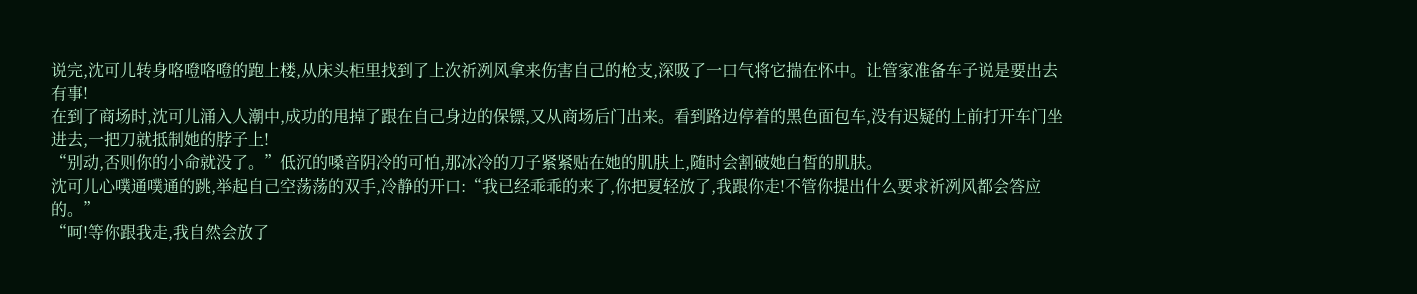说完,沈可儿转身咯噔咯噔的跑上楼,从床头柜里找到了上次祈冽风拿来伤害自己的枪支,深吸了一口气将它揣在怀中。让管家准备车子说是要出去有事!
在到了商场时,沈可儿涌入人潮中,成功的甩掉了跟在自己身边的保镖,又从商场后门出来。看到路边停着的黑色面包车,没有迟疑的上前打开车门坐进去,一把刀就抵制她的脖子上!
“别动,否则你的小命就没了。”低沉的嗓音阴冷的可怕,那冰冷的刀子紧紧贴在她的肌肤上,随时会割破她白皙的肌肤。
沈可儿心噗通噗通的跳,举起自己空荡荡的双手,冷静的开口:“我已经乖乖的来了,你把夏轻放了,我跟你走!不管你提出什么要求祈冽风都会答应的。”
“呵!等你跟我走,我自然会放了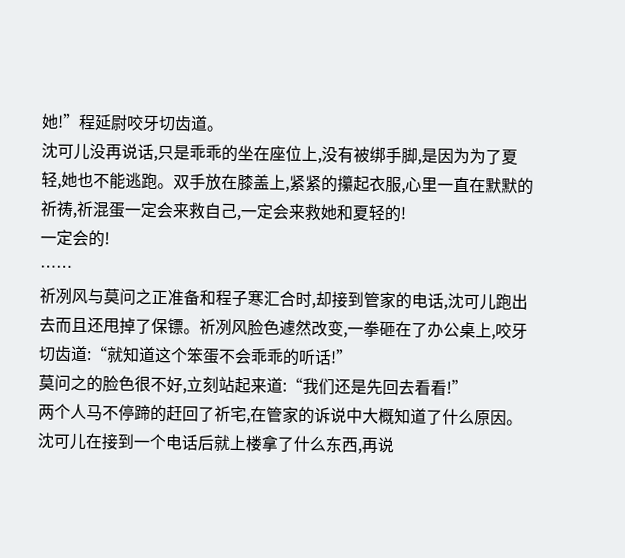她!”程延尉咬牙切齿道。
沈可儿没再说话,只是乖乖的坐在座位上,没有被绑手脚,是因为为了夏轻,她也不能逃跑。双手放在膝盖上,紧紧的攥起衣服,心里一直在默默的祈祷,祈混蛋一定会来救自己,一定会来救她和夏轻的!
一定会的!
……
祈冽风与莫问之正准备和程子寒汇合时,却接到管家的电话,沈可儿跑出去而且还甩掉了保镖。祈冽风脸色遽然改变,一拳砸在了办公桌上,咬牙切齿道:“就知道这个笨蛋不会乖乖的听话!”
莫问之的脸色很不好,立刻站起来道:“我们还是先回去看看!”
两个人马不停蹄的赶回了祈宅,在管家的诉说中大概知道了什么原因。沈可儿在接到一个电话后就上楼拿了什么东西,再说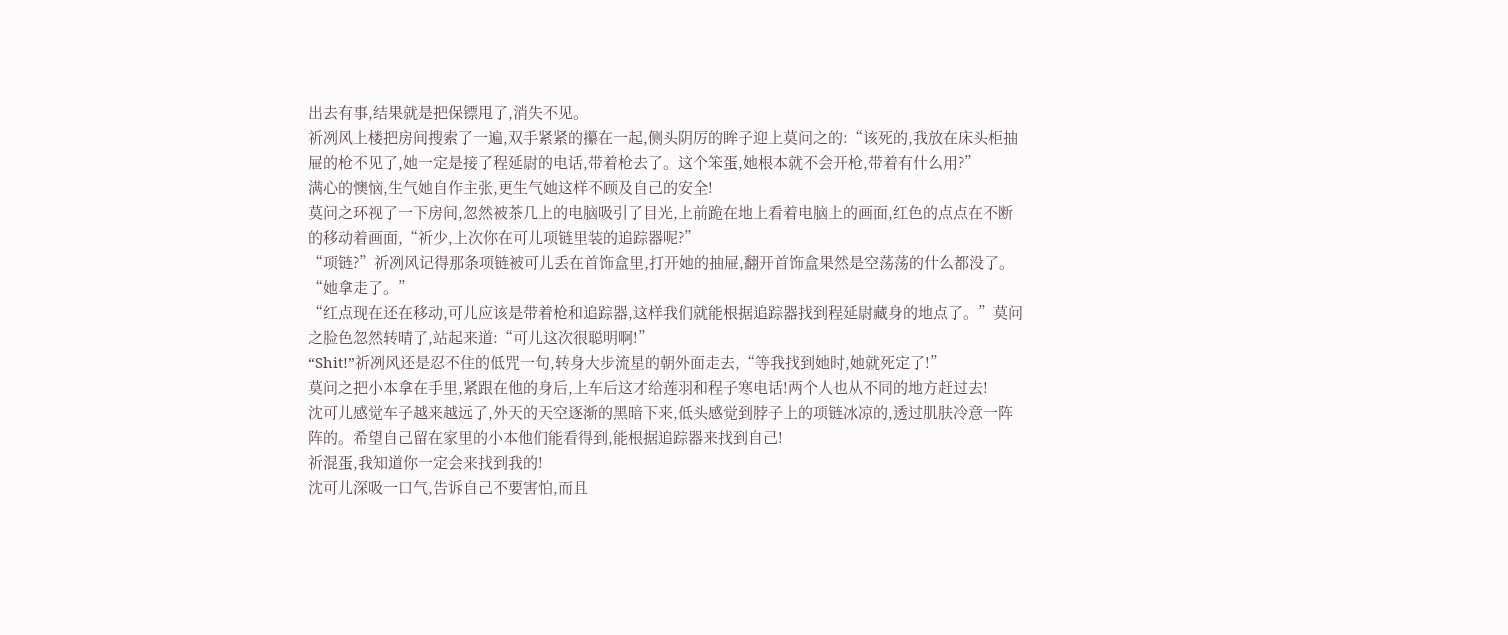出去有事,结果就是把保镖甩了,消失不见。
祈冽风上楼把房间搜索了一遍,双手紧紧的攥在一起,侧头阴厉的眸子迎上莫问之的:“该死的,我放在床头柜抽屉的枪不见了,她一定是接了程延尉的电话,带着枪去了。这个笨蛋,她根本就不会开枪,带着有什么用?”
满心的懊恼,生气她自作主张,更生气她这样不顾及自己的安全!
莫问之环视了一下房间,忽然被茶几上的电脑吸引了目光,上前跪在地上看着电脑上的画面,红色的点点在不断的移动着画面,“祈少,上次你在可儿项链里装的追踪器呢?”
“项链?”祈冽风记得那条项链被可儿丢在首饰盒里,打开她的抽屉,翻开首饰盒果然是空荡荡的什么都没了。“她拿走了。”
“红点现在还在移动,可儿应该是带着枪和追踪器,这样我们就能根据追踪器找到程延尉藏身的地点了。”莫问之脸色忽然转晴了,站起来道:“可儿这次很聪明啊!”
“Shit!”祈冽风还是忍不住的低咒一句,转身大步流星的朝外面走去,“等我找到她时,她就死定了!”
莫问之把小本拿在手里,紧跟在他的身后,上车后这才给莲羽和程子寒电话!两个人也从不同的地方赶过去!
沈可儿感觉车子越来越远了,外天的天空逐渐的黑暗下来,低头感觉到脖子上的项链冰凉的,透过肌肤冷意一阵阵的。希望自己留在家里的小本他们能看得到,能根据追踪器来找到自己!
祈混蛋,我知道你一定会来找到我的!
沈可儿深吸一口气,告诉自己不要害怕,而且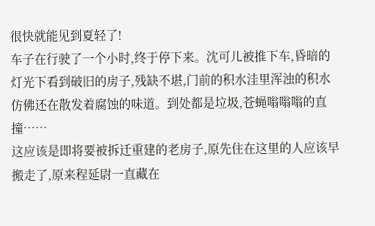很快就能见到夏轻了!
车子在行驶了一个小时,终于停下来。沈可儿被推下车,昏暗的灯光下看到破旧的房子,残缺不堪,门前的积水洼里浑浊的积水仿佛还在散发着腐蚀的味道。到处都是垃圾,苍蝇嗡嗡嗡的直撞……
这应该是即将要被拆迁重建的老房子,原先住在这里的人应该早搬走了,原来程延尉一直藏在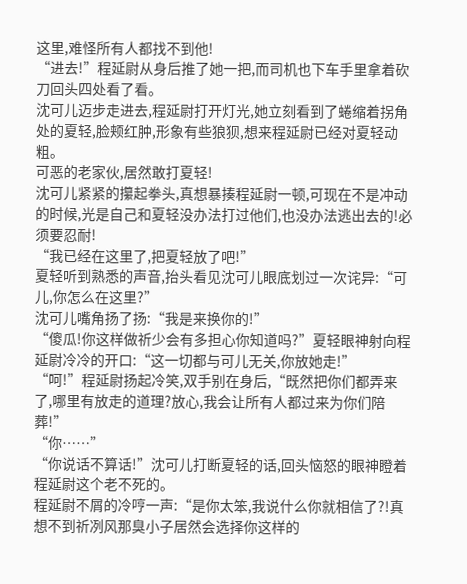这里,难怪所有人都找不到他!
“进去!”程延尉从身后推了她一把,而司机也下车手里拿着砍刀回头四处看了看。
沈可儿迈步走进去,程延尉打开灯光,她立刻看到了蜷缩着拐角处的夏轻,脸颊红肿,形象有些狼狈,想来程延尉已经对夏轻动粗。
可恶的老家伙,居然敢打夏轻!
沈可儿紧紧的攥起拳头,真想暴揍程延尉一顿,可现在不是冲动的时候,光是自己和夏轻没办法打过他们,也没办法逃出去的!必须要忍耐!
“我已经在这里了,把夏轻放了吧!”
夏轻听到熟悉的声音,抬头看见沈可儿眼底划过一次诧异:“可儿,你怎么在这里?”
沈可儿嘴角扬了扬:“我是来换你的!”
“傻瓜!你这样做祈少会有多担心你知道吗?”夏轻眼神射向程延尉冷冷的开口:“这一切都与可儿无关,你放她走!”
“呵!”程延尉扬起冷笑,双手别在身后,“既然把你们都弄来了,哪里有放走的道理?放心,我会让所有人都过来为你们陪葬!”
“你……”
“你说话不算话!”沈可儿打断夏轻的话,回头恼怒的眼神瞪着程延尉这个老不死的。
程延尉不屑的冷哼一声:“是你太笨,我说什么你就相信了?!真想不到祈冽风那臭小子居然会选择你这样的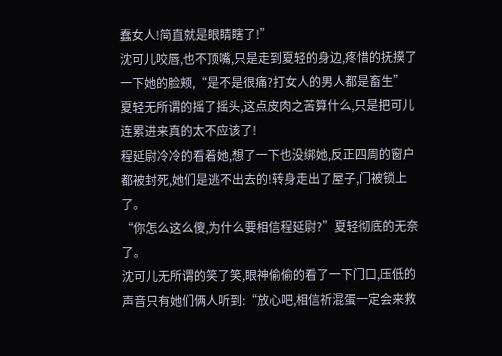蠢女人!简直就是眼睛瞎了!”
沈可儿咬唇,也不顶嘴,只是走到夏轻的身边,疼惜的抚摸了一下她的脸颊,“是不是很痛?打女人的男人都是畜生”
夏轻无所谓的摇了摇头,这点皮肉之苦算什么,只是把可儿连累进来真的太不应该了!
程延尉冷冷的看着她,想了一下也没绑她,反正四周的窗户都被封死,她们是逃不出去的!转身走出了屋子,门被锁上了。
“你怎么这么傻,为什么要相信程延尉?”夏轻彻底的无奈了。
沈可儿无所谓的笑了笑,眼神偷偷的看了一下门口,压低的声音只有她们俩人听到:“放心吧,相信祈混蛋一定会来救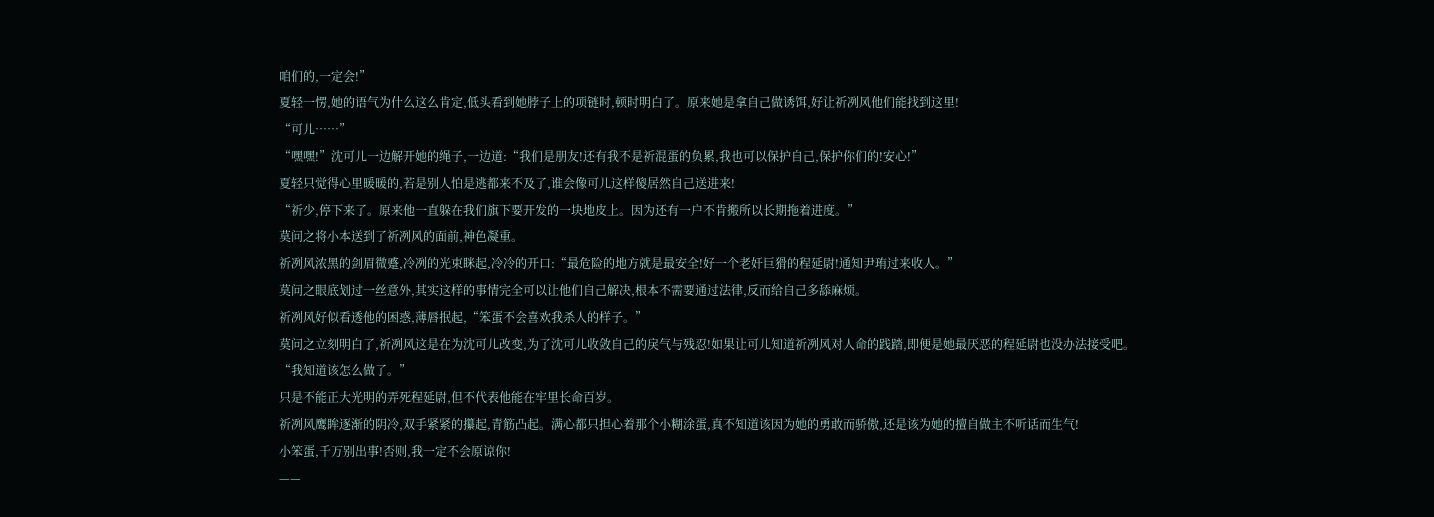咱们的,一定会!”
夏轻一愣,她的语气为什么这么肯定,低头看到她脖子上的项链时,顿时明白了。原来她是拿自己做诱饵,好让祈冽风他们能找到这里!
“可儿……”
“嘿嘿!”沈可儿一边解开她的绳子,一边道:“我们是朋友!还有我不是祈混蛋的负累,我也可以保护自己,保护你们的!安心!”
夏轻只觉得心里暖暖的,若是别人怕是逃都来不及了,谁会像可儿这样傻居然自己送进来!
“祈少,停下来了。原来他一直躲在我们旗下要开发的一块地皮上。因为还有一户不肯搬所以长期拖着进度。”
莫问之将小本送到了祈冽风的面前,神色凝重。
祈冽风浓黑的剑眉微蹙,冷冽的光束眯起,冷冷的开口:“最危险的地方就是最安全!好一个老奸巨猾的程延尉!通知尹珛过来收人。”
莫问之眼底划过一丝意外,其实这样的事情完全可以让他们自己解决,根本不需要通过法律,反而给自己多舔麻烦。
祈冽风好似看透他的困惑,薄唇抿起,“笨蛋不会喜欢我杀人的样子。”
莫问之立刻明白了,祈冽风这是在为沈可儿改变,为了沈可儿收敛自己的戾气与残忍!如果让可儿知道祈冽风对人命的践踏,即便是她最厌恶的程延尉也没办法接受吧。
“我知道该怎么做了。”
只是不能正大光明的弄死程延尉,但不代表他能在牢里长命百岁。
祈冽风鹰眸逐渐的阴冷,双手紧紧的攥起,青筋凸起。满心都只担心着那个小糊涂蛋,真不知道该因为她的勇敢而骄傲,还是该为她的擅自做主不听话而生气!
小笨蛋,千万别出事!否则,我一定不会原谅你!
——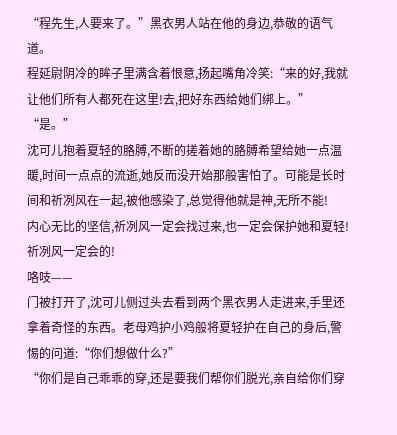“程先生,人要来了。”黑衣男人站在他的身边,恭敬的语气道。
程延尉阴冷的眸子里满含着恨意,扬起嘴角冷笑:“来的好,我就让他们所有人都死在这里!去,把好东西给她们绑上。”
“是。”
沈可儿抱着夏轻的胳膊,不断的搓着她的胳膊希望给她一点温暖,时间一点点的流逝,她反而没开始那般害怕了。可能是长时间和祈冽风在一起,被他感染了,总觉得他就是神,无所不能!
内心无比的坚信,祈冽风一定会找过来,也一定会保护她和夏轻!
祈冽风一定会的!
咯吱——
门被打开了,沈可儿侧过头去看到两个黑衣男人走进来,手里还拿着奇怪的东西。老母鸡护小鸡般将夏轻护在自己的身后,警惕的问道:“你们想做什么?”
“你们是自己乖乖的穿,还是要我们帮你们脱光,亲自给你们穿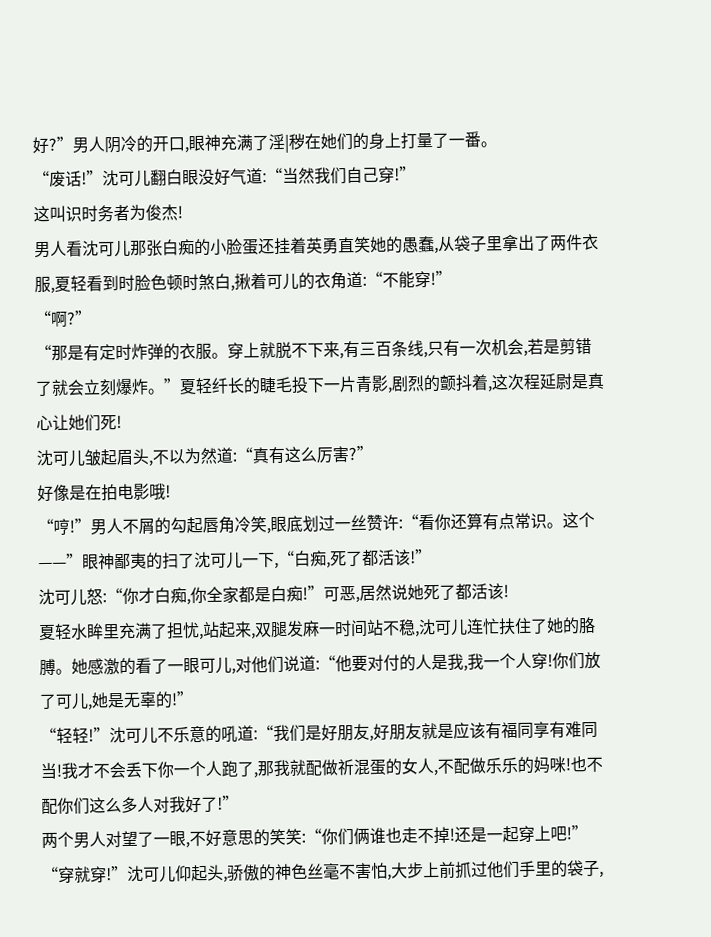好?”男人阴冷的开口,眼神充满了淫|秽在她们的身上打量了一番。
“废话!”沈可儿翻白眼没好气道:“当然我们自己穿!”
这叫识时务者为俊杰!
男人看沈可儿那张白痴的小脸蛋还挂着英勇直笑她的愚蠢,从袋子里拿出了两件衣服,夏轻看到时脸色顿时煞白,揪着可儿的衣角道:“不能穿!”
“啊?”
“那是有定时炸弹的衣服。穿上就脱不下来,有三百条线,只有一次机会,若是剪错了就会立刻爆炸。”夏轻纤长的睫毛投下一片青影,剧烈的颤抖着,这次程延尉是真心让她们死!
沈可儿皱起眉头,不以为然道:“真有这么厉害?”
好像是在拍电影哦!
“哼!”男人不屑的勾起唇角冷笑,眼底划过一丝赞许:“看你还算有点常识。这个——”眼神鄙夷的扫了沈可儿一下,“白痴,死了都活该!”
沈可儿怒:“你才白痴,你全家都是白痴!”可恶,居然说她死了都活该!
夏轻水眸里充满了担忧,站起来,双腿发麻一时间站不稳,沈可儿连忙扶住了她的胳膊。她感激的看了一眼可儿,对他们说道:“他要对付的人是我,我一个人穿!你们放了可儿,她是无辜的!”
“轻轻!”沈可儿不乐意的吼道:“我们是好朋友,好朋友就是应该有福同享有难同当!我才不会丢下你一个人跑了,那我就配做祈混蛋的女人,不配做乐乐的妈咪!也不配你们这么多人对我好了!”
两个男人对望了一眼,不好意思的笑笑:“你们俩谁也走不掉!还是一起穿上吧!”
“穿就穿!”沈可儿仰起头,骄傲的神色丝毫不害怕,大步上前抓过他们手里的袋子,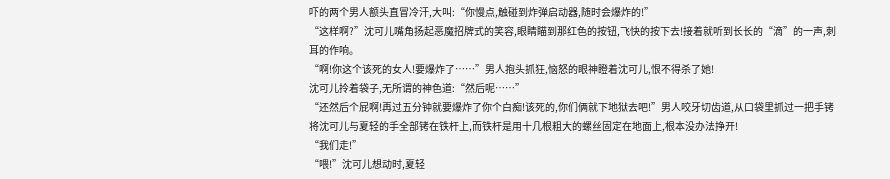吓的两个男人额头直冒冷汗,大叫:“你慢点,触碰到炸弹启动器,随时会爆炸的!”
“这样啊?”沈可儿嘴角扬起恶魔招牌式的笑容,眼睛瞄到那红色的按钮,飞快的按下去!接着就听到长长的“滴”的一声,刺耳的作响。
“啊!你这个该死的女人!要爆炸了……”男人抱头抓狂,恼怒的眼神瞪着沈可儿,恨不得杀了她!
沈可儿拎着袋子,无所谓的神色道:“然后呢……”
“还然后个屁啊!再过五分钟就要爆炸了你个白痴!该死的,你们俩就下地狱去吧!”男人咬牙切齿道,从口袋里抓过一把手铐将沈可儿与夏轻的手全部铐在铁杆上,而铁杆是用十几根粗大的螺丝固定在地面上,根本没办法挣开!
“我们走!”
“喂!”沈可儿想动时,夏轻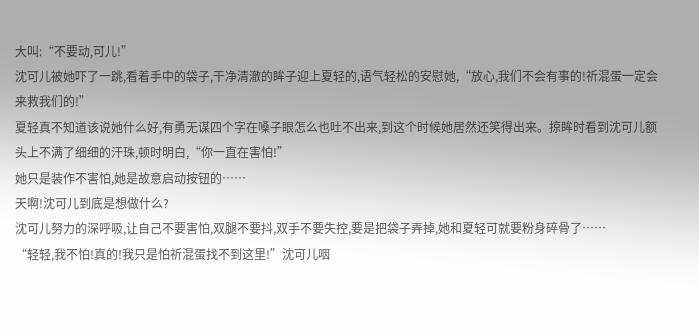大叫:“不要动,可儿!”
沈可儿被她吓了一跳,看着手中的袋子,干净清澈的眸子迎上夏轻的,语气轻松的安慰她,“放心,我们不会有事的!祈混蛋一定会来救我们的!”
夏轻真不知道该说她什么好,有勇无谋四个字在嗓子眼怎么也吐不出来,到这个时候她居然还笑得出来。掠眸时看到沈可儿额头上不满了细细的汗珠,顿时明白,“你一直在害怕!”
她只是装作不害怕,她是故意启动按钮的……
天啊!沈可儿到底是想做什么?
沈可儿努力的深呼吸,让自己不要害怕,双腿不要抖,双手不要失控,要是把袋子弄掉,她和夏轻可就要粉身碎骨了……
“轻轻,我不怕!真的!我只是怕祈混蛋找不到这里!”沈可儿咽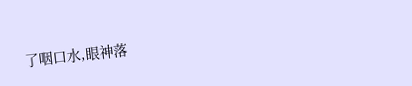了咽口水,眼神落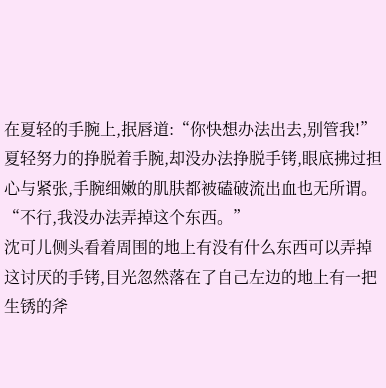在夏轻的手腕上,抿唇道:“你快想办法出去,别管我!”
夏轻努力的挣脱着手腕,却没办法挣脱手铐,眼底拂过担心与紧张,手腕细嫩的肌肤都被磕破流出血也无所谓。“不行,我没办法弄掉这个东西。”
沈可儿侧头看着周围的地上有没有什么东西可以弄掉这讨厌的手铐,目光忽然落在了自己左边的地上有一把生锈的斧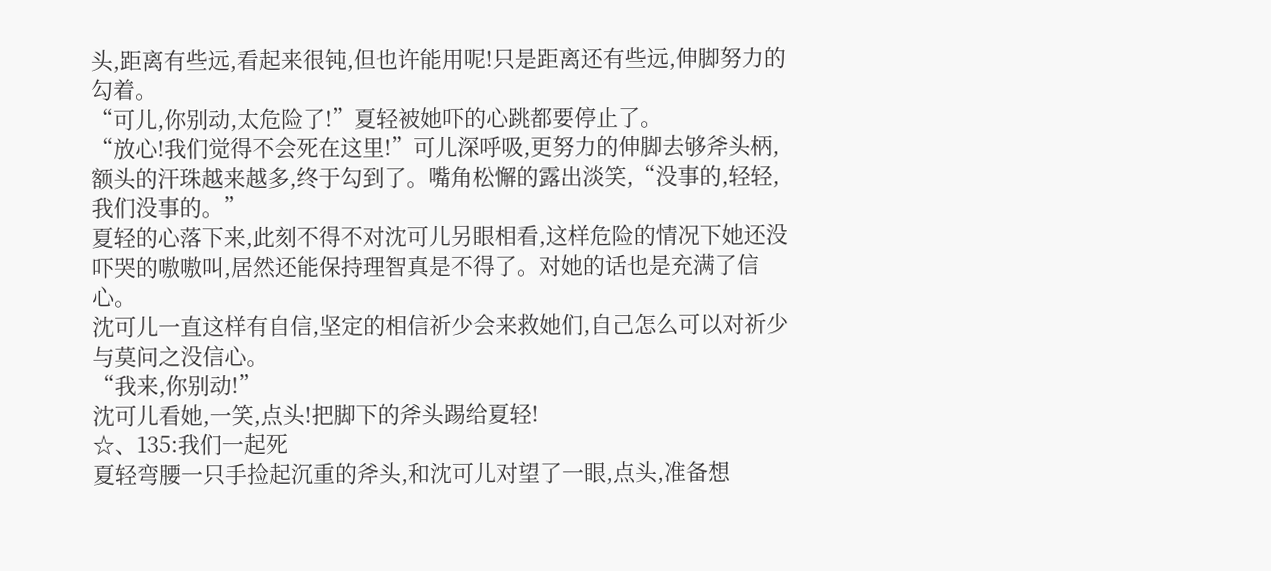头,距离有些远,看起来很钝,但也许能用呢!只是距离还有些远,伸脚努力的勾着。
“可儿,你别动,太危险了!”夏轻被她吓的心跳都要停止了。
“放心!我们觉得不会死在这里!”可儿深呼吸,更努力的伸脚去够斧头柄,额头的汗珠越来越多,终于勾到了。嘴角松懈的露出淡笑,“没事的,轻轻,我们没事的。”
夏轻的心落下来,此刻不得不对沈可儿另眼相看,这样危险的情况下她还没吓哭的嗷嗷叫,居然还能保持理智真是不得了。对她的话也是充满了信心。
沈可儿一直这样有自信,坚定的相信祈少会来救她们,自己怎么可以对祈少与莫问之没信心。
“我来,你别动!”
沈可儿看她,一笑,点头!把脚下的斧头踢给夏轻!
☆、135:我们一起死
夏轻弯腰一只手捡起沉重的斧头,和沈可儿对望了一眼,点头,准备想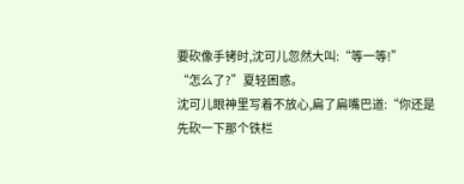要砍像手铐时,沈可儿忽然大叫:“等一等!”
“怎么了?”夏轻困惑。
沈可儿眼神里写着不放心,扁了扁嘴巴道:“你还是先砍一下那个铁栏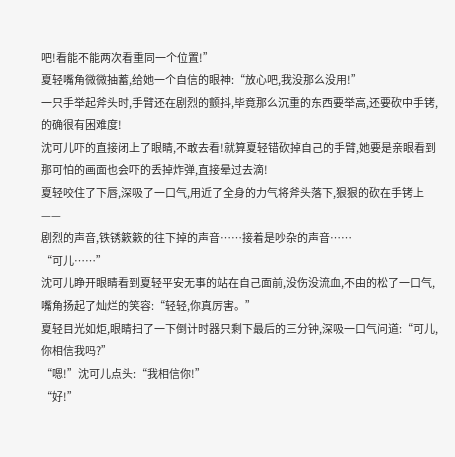吧!看能不能两次看重同一个位置!”
夏轻嘴角微微抽蓄,给她一个自信的眼神:“放心吧,我没那么没用!”
一只手举起斧头时,手臂还在剧烈的颤抖,毕竟那么沉重的东西要举高,还要砍中手铐,的确很有困难度!
沈可儿吓的直接闭上了眼睛,不敢去看!就算夏轻错砍掉自己的手臂,她要是亲眼看到那可怕的画面也会吓的丢掉炸弹,直接晕过去滴!
夏轻咬住了下唇,深吸了一口气,用近了全身的力气将斧头落下,狠狠的砍在手铐上——
剧烈的声音,铁锈簌簌的往下掉的声音……接着是吵杂的声音……
“可儿……”
沈可儿睁开眼睛看到夏轻平安无事的站在自己面前,没伤没流血,不由的松了一口气,嘴角扬起了灿烂的笑容:“轻轻,你真厉害。”
夏轻目光如炬,眼睛扫了一下倒计时器只剩下最后的三分钟,深吸一口气问道:“可儿,你相信我吗?”
“嗯!”沈可儿点头:“我相信你!”
“好!”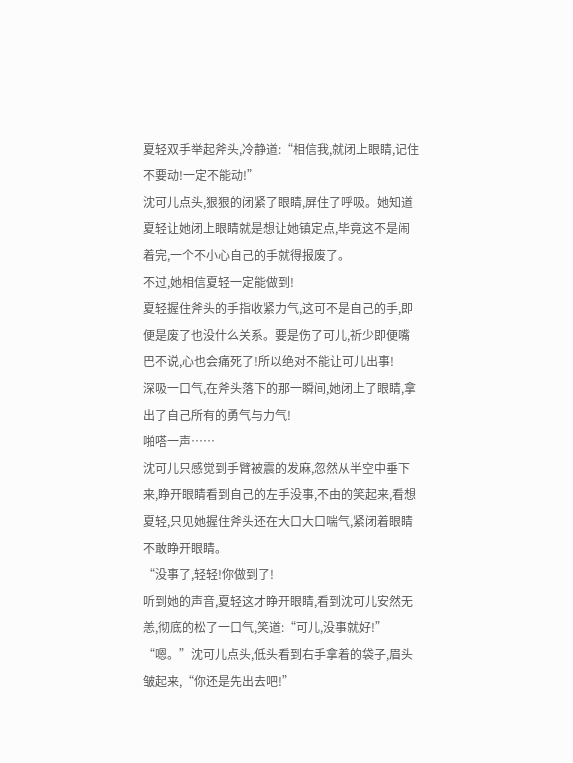夏轻双手举起斧头,冷静道:“相信我,就闭上眼睛,记住不要动!一定不能动!”
沈可儿点头,狠狠的闭紧了眼睛,屏住了呼吸。她知道夏轻让她闭上眼睛就是想让她镇定点,毕竟这不是闹着完,一个不小心自己的手就得报废了。
不过,她相信夏轻一定能做到!
夏轻握住斧头的手指收紧力气,这可不是自己的手,即便是废了也没什么关系。要是伤了可儿,祈少即便嘴巴不说,心也会痛死了!所以绝对不能让可儿出事!
深吸一口气,在斧头落下的那一瞬间,她闭上了眼睛,拿出了自己所有的勇气与力气!
啪嗒一声……
沈可儿只感觉到手臂被震的发麻,忽然从半空中垂下来,睁开眼睛看到自己的左手没事,不由的笑起来,看想夏轻,只见她握住斧头还在大口大口喘气,紧闭着眼睛不敢睁开眼睛。
“没事了,轻轻!你做到了!
听到她的声音,夏轻这才睁开眼睛,看到沈可儿安然无恙,彻底的松了一口气,笑道:“可儿,没事就好!”
“嗯。”沈可儿点头,低头看到右手拿着的袋子,眉头皱起来,“你还是先出去吧!”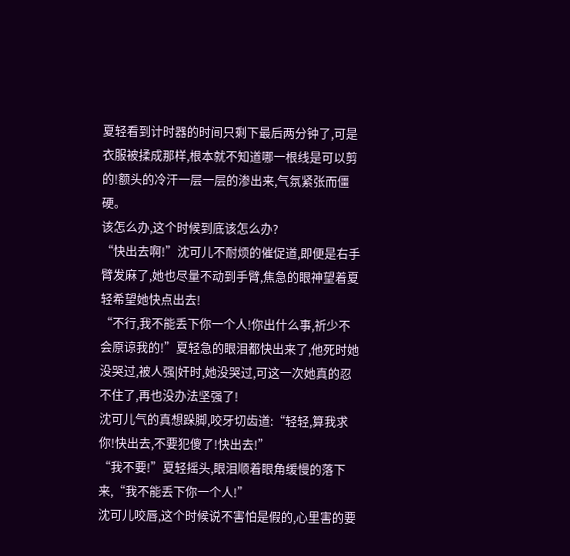夏轻看到计时器的时间只剩下最后两分钟了,可是衣服被揉成那样,根本就不知道哪一根线是可以剪的!额头的冷汗一层一层的渗出来,气氛紧张而僵硬。
该怎么办,这个时候到底该怎么办?
“快出去啊!”沈可儿不耐烦的催促道,即便是右手臂发麻了,她也尽量不动到手臂,焦急的眼神望着夏轻希望她快点出去!
“不行,我不能丢下你一个人!你出什么事,祈少不会原谅我的!”夏轻急的眼泪都快出来了,他死时她没哭过,被人强|奸时,她没哭过,可这一次她真的忍不住了,再也没办法坚强了!
沈可儿气的真想跺脚,咬牙切齿道:“轻轻,算我求你!快出去,不要犯傻了!快出去!”
“我不要!”夏轻摇头,眼泪顺着眼角缓慢的落下来,“我不能丢下你一个人!”
沈可儿咬唇,这个时候说不害怕是假的,心里害的要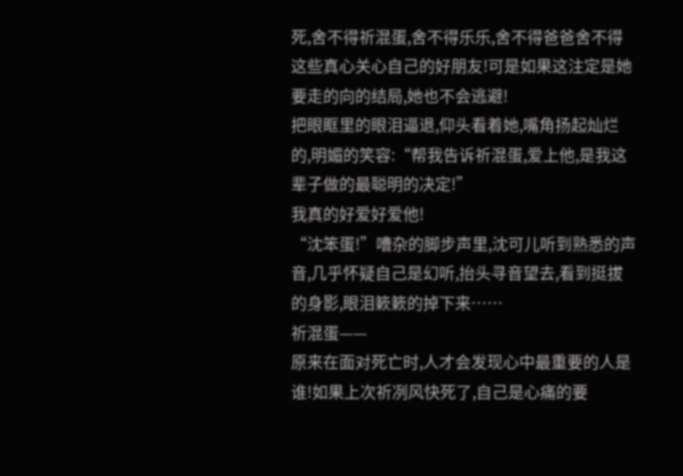死,舍不得祈混蛋,舍不得乐乐,舍不得爸爸舍不得这些真心关心自己的好朋友!可是如果这注定是她要走的向的结局,她也不会逃避!
把眼眶里的眼泪逼退,仰头看着她,嘴角扬起灿烂的,明媚的笑容:“帮我告诉祈混蛋,爱上他,是我这辈子做的最聪明的决定!”
我真的好爱好爱他!
“沈笨蛋!”嘈杂的脚步声里,沈可儿听到熟悉的声音,几乎怀疑自己是幻听,抬头寻音望去,看到挺拔的身影,眼泪簌簌的掉下来……
祈混蛋——
原来在面对死亡时,人才会发现心中最重要的人是谁!如果上次祈冽风快死了,自己是心痛的要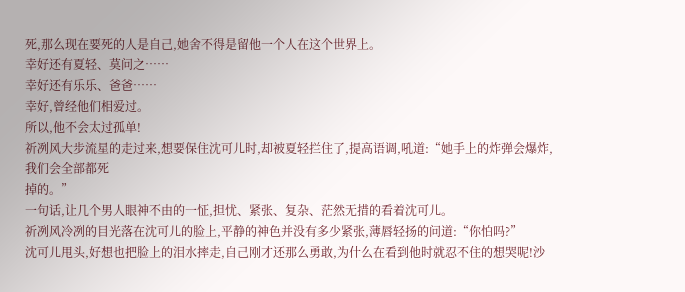死,那么现在要死的人是自己,她舍不得是留他一个人在这个世界上。
幸好还有夏轻、莫问之……
幸好还有乐乐、爸爸……
幸好,曾经他们相爱过。
所以,他不会太过孤单!
祈冽风大步流星的走过来,想要保住沈可儿时,却被夏轻拦住了,提高语调,吼道:“她手上的炸弹会爆炸,我们会全部都死
掉的。”
一句话,让几个男人眼神不由的一怔,担忧、紧张、复杂、茫然无措的看着沈可儿。
祈冽风冷冽的目光落在沈可儿的脸上,平静的神色并没有多少紧张,薄唇轻扬的问道:“你怕吗?”
沈可儿甩头,好想也把脸上的泪水摔走,自己刚才还那么勇敢,为什么在看到他时就忍不住的想哭呢!沙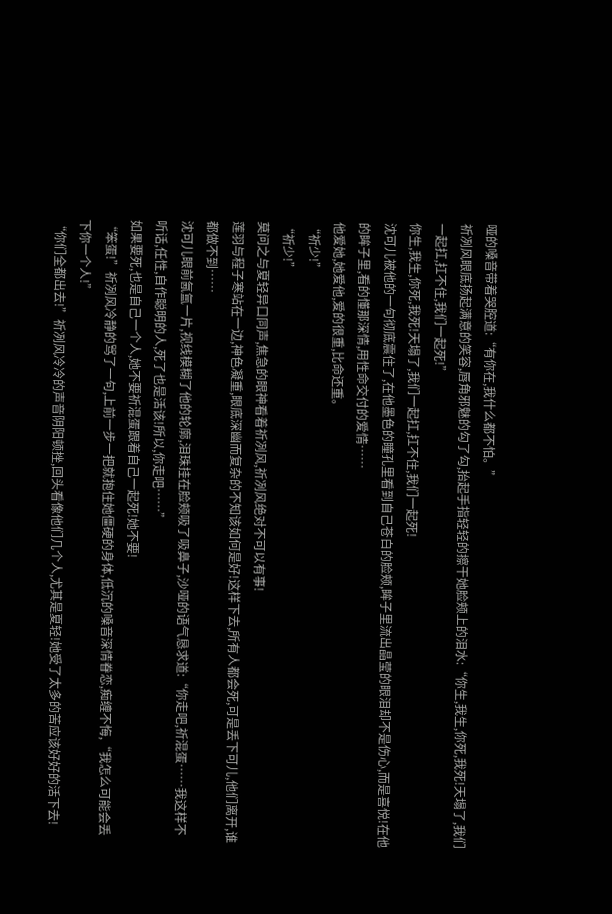哑的嗓音带着哭腔道:“有你在,我什么都不怕。”
祈冽风眼底扬起满意的笑容,唇角邪魅的勾了勾,抬起手指轻轻的擦干她脸颊上的泪水:“你生,我生,你死,我死!天塌了,我们一起扛,扛不住,我们一起死!”
你生,我生,你死,我死!天塌了,我们一起扛,扛不住,我们一起死!
沈可儿被他的一句彻底震住了,在他墨色的瞳孔里看到自己苍白的脸颊,眸子里流出晶莹的眼泪却不是伤心,而是喜悦!在他的眸子里,看的懂那深情,用性命交付的爱情……
他爱她,她爱他,爱的很重,比命还重。
“祈少!”
“祈少!”
莫问之与夏轻异口同声,焦急的眼神看着祈冽风,祈冽风绝对不可以有事!
莲羽与程子寒站在一边,神色凝重,眼底深幽而复杂的不知该如何是好!这样下去,所有人都会死,可是丢下可儿,他们离开,谁都做不到……
沈可儿眼前氤氲一片,视线模糊了他的轮廓,泪珠挂在脸颊吸了吸鼻子,沙哑的语气恳求道:“你走吧,祈混蛋……我这样不听话,任性,自作聪明的人,死了也是活该!所以,你走吧……”
如果要死,也是自己一个人,她不要祈混蛋跟着自己一起死!她不要!
“笨蛋!”祈冽风冷静的骂了一句,上前一步一把就抱住她僵硬的身体,低沉的嗓音深情眷恋,痴缠不悔,“我怎么可能会丢下你一个人!”
“你们全都出去!”祈冽风冷冷的声音阴阳顿挫,回头看像他们几个人,尤其是夏轻!她受了太多的苦应该好好的活下去!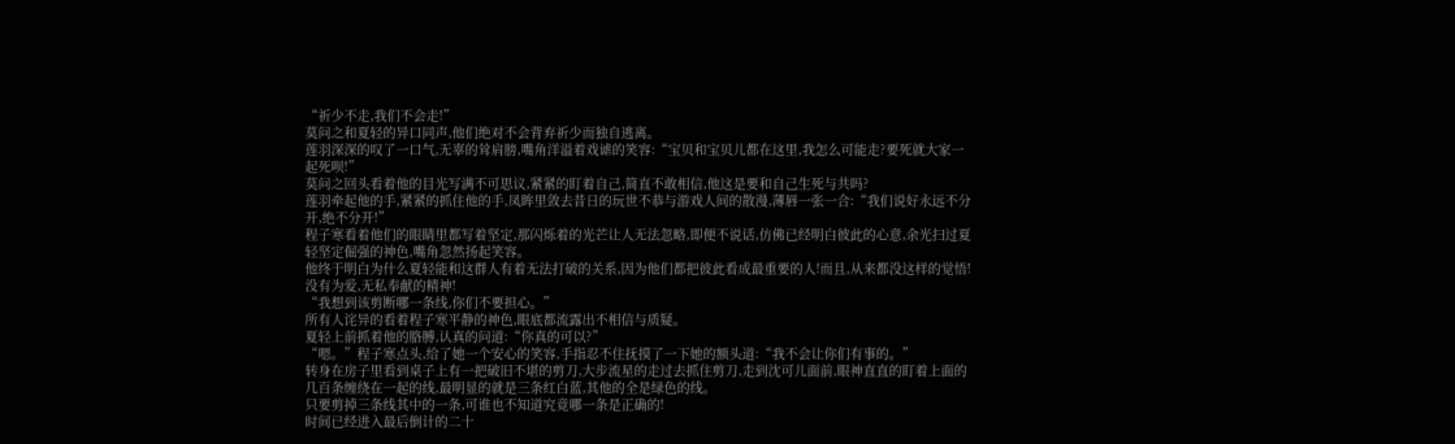“祈少不走,我们不会走!”
莫问之和夏轻的异口同声,他们绝对不会背弃祈少而独自逃离。
莲羽深深的叹了一口气,无辜的耸肩膀,嘴角洋溢着戏谑的笑容:“宝贝和宝贝儿都在这里,我怎么可能走?要死就大家一起死呗!”
莫问之回头看着他的目光写满不可思议,紧紧的盯着自己,简直不敢相信,他这是要和自己生死与共吗?
莲羽牵起他的手,紧紧的抓住他的手,凤眸里敛去昔日的玩世不恭与游戏人间的散漫,薄唇一张一合:“我们说好永远不分开,绝不分开!”
程子寒看着他们的眼睛里都写着坚定,那闪烁着的光芒让人无法忽略,即便不说话,仿佛已经明白彼此的心意,余光扫过夏轻坚定倔强的神色,嘴角忽然扬起笑容。
他终于明白为什么夏轻能和这群人有着无法打破的关系,因为他们都把彼此看成最重要的人!而且,从来都没这样的觉悟!
没有为爱,无私奉献的精神!
“我想到该剪断哪一条线,你们不要担心。”
所有人诧异的看着程子寒平静的神色,眼底都流露出不相信与质疑。
夏轻上前抓着他的胳膊,认真的问道:“你真的可以?”
“嗯。”程子寒点头,给了她一个安心的笑容,手指忍不住抚摸了一下她的额头道:“我不会让你们有事的。”
转身在房子里看到桌子上有一把破旧不堪的剪刀,大步流星的走过去抓住剪刀,走到沈可儿面前,眼神直直的盯着上面的几百条缠绕在一起的线,最明显的就是三条红白蓝,其他的全是绿色的线。
只要剪掉三条线其中的一条,可谁也不知道究竟哪一条是正确的!
时间已经进入最后倒计的二十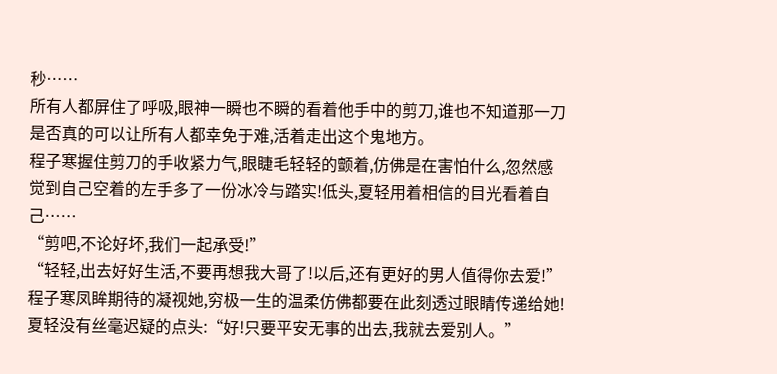秒……
所有人都屏住了呼吸,眼神一瞬也不瞬的看着他手中的剪刀,谁也不知道那一刀是否真的可以让所有人都幸免于难,活着走出这个鬼地方。
程子寒握住剪刀的手收紧力气,眼睫毛轻轻的颤着,仿佛是在害怕什么,忽然感觉到自己空着的左手多了一份冰冷与踏实!低头,夏轻用着相信的目光看着自己……
“剪吧,不论好坏,我们一起承受!”
“轻轻,出去好好生活,不要再想我大哥了!以后,还有更好的男人值得你去爱!”程子寒凤眸期待的凝视她,穷极一生的温柔仿佛都要在此刻透过眼睛传递给她!
夏轻没有丝毫迟疑的点头:“好!只要平安无事的出去,我就去爱别人。”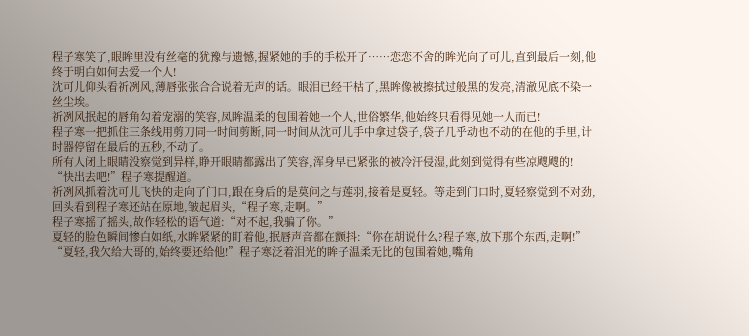程子寒笑了,眼眸里没有丝毫的犹豫与遗憾,握紧她的手的手松开了……恋恋不舍的眸光向了可儿,直到最后一刻,他终于明白如何去爱一个人!
沈可儿仰头看祈冽风,薄唇张张合合说着无声的话。眼泪已经干枯了,黑眸像被擦拭过般黑的发亮,清澈见底不染一丝尘埃。
祈冽风抿起的唇角勾着宠溺的笑容,凤眸温柔的包围着她一个人,世俗繁华,他始终只看得见她一人而已!
程子寒一把抓住三条线用剪刀同一时间剪断,同一时间从沈可儿手中拿过袋子,袋子几乎动也不动的在他的手里,计时器停留在最后的五秒,不动了。
所有人闭上眼睛没察觉到异样,睁开眼睛都露出了笑容,浑身早已紧张的被冷汗侵湿,此刻到觉得有些凉飕飕的!
“快出去吧!”程子寒提醒道。
祈冽风抓着沈可儿飞快的走向了门口,跟在身后的是莫问之与莲羽,接着是夏轻。等走到门口时,夏轻察觉到不对劲,回头看到程子寒还站在原地,皱起眉头,“程子寒,走啊。”
程子寒摇了摇头,故作轻松的语气道:“对不起,我骗了你。”
夏轻的脸色瞬间惨白如纸,水眸紧紧的盯着他,抿唇声音都在颤抖:“你在胡说什么?程子寒,放下那个东西,走啊!”
“夏轻,我欠给大哥的,始终要还给他!”程子寒泛着泪光的眸子温柔无比的包围着她,嘴角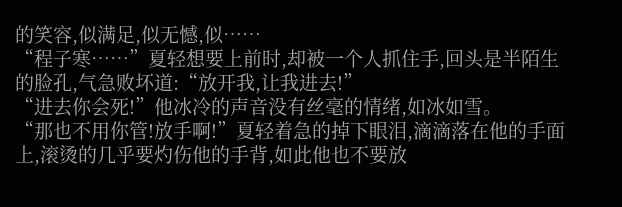的笑容,似满足,似无憾,似……
“程子寒……”夏轻想要上前时,却被一个人抓住手,回头是半陌生的脸孔,气急败坏道:“放开我,让我进去!”
“进去你会死!”他冰冷的声音没有丝毫的情绪,如冰如雪。
“那也不用你管!放手啊!”夏轻着急的掉下眼泪,滴滴落在他的手面上,滚烫的几乎要灼伤他的手背,如此他也不要放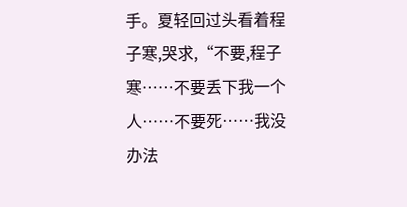手。夏轻回过头看着程子寒,哭求,“不要,程子寒……不要丢下我一个人……不要死……我没办法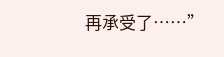再承受了……”